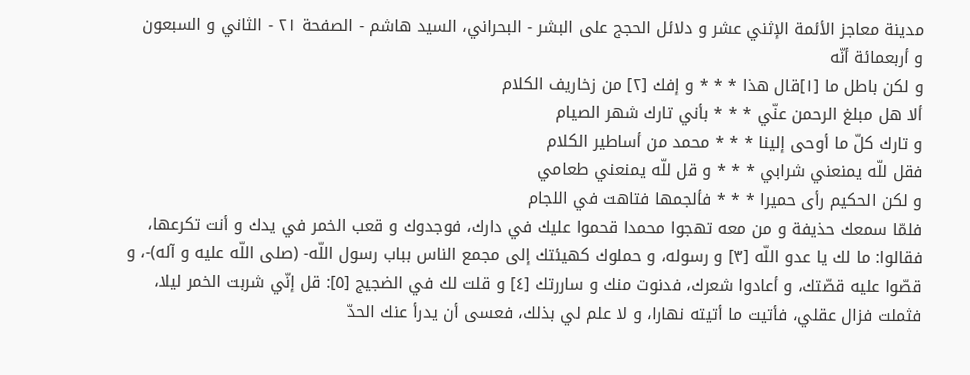مدينة معاجز الأئمة الإثني عشر و دلائل الحجج على البشر - البحراني، السيد هاشم - الصفحة ٢١ - الثاني و السبعون و أربعمائة أنّه
و لكن باطل ما [١]قال هذا * * * و إفك [٢] من زخاريف الكلام
ألا هل مبلغ الرحمن عنّي * * * بأني تارك شهر الصيام
و تارك كلّ ما أوحى إلينا * * * محمد من أساطير الكلام
فقل للّه يمنعني شرابي * * * و قل للّه يمنعني طعامي
و لكن الحكيم رأى حميرا * * * فألجمها فتاهت في اللجام
فلمّا سمعك حذيفة و من معه تهجوا محمدا قحموا عليك في دارك، فوجدوك و قعب الخمر في يدك و أنت تكرعها، فقالوا: ما لك يا عدو اللّه [٣] و رسوله، و حملوك كهيئتك إلى مجمع الناس بباب رسول اللّه- (صلى اللّه عليه و آله)-، و قصّوا عليه قصّتك، و أعادوا شعرك، فدنوت منك و ساررتك [٤] و قلت لك في الضجيج [٥]: قل إنّي شربت الخمر ليلا، فثملت فزال عقلي، فأتيت ما أتيته نهارا، و لا علم لي بذلك، فعسى أن يدرأ عنك الحدّ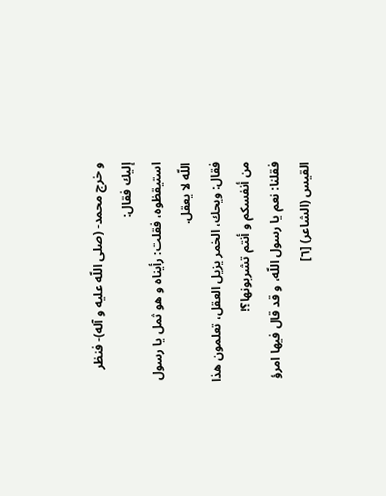و خرج محمد- (صلى اللّه عليه و آله)- فنظر إليك فقال:
استيقظوه، فقلت: رأيناه و هو ثمل يا رسول اللّه لا يعقل.
فقال: ويحك، الخمر يزيل العقل، تعلمون هذا من أنفسكم و أنتم تشربونها؟!
فقلنا: نعم يا رسول اللّه، و قد قال فيها امرؤ القيس (الشاعر) [٦]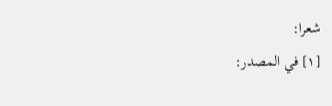شعرا:
[١] في المصدر: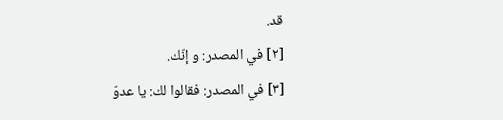قد.
[٢] في المصدر: و إنّك.
[٣] في المصدر: فقالوا لك: يا عدوّ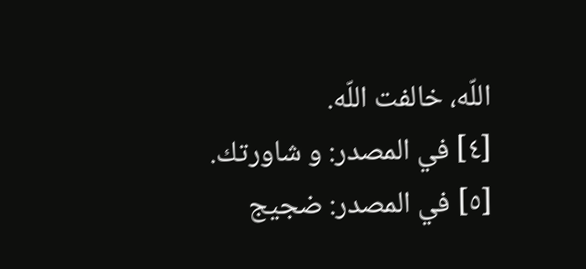اللّه، خالفت اللّه.
[٤] في المصدر: و شاورتك.
[٥] في المصدر: ضجيج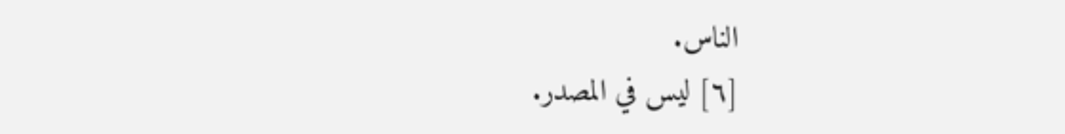الناس.
[٦] ليس في المصدر.